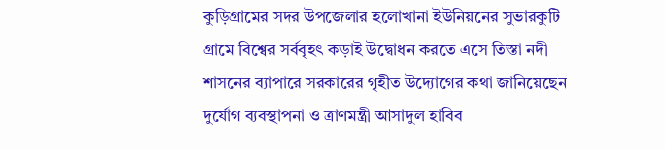কুড়িগ্রামের সদর উপজেলার হলোখানা ইউনিয়নের সুভারকুটি গ্রামে বিশ্বের সর্ববৃহৎ কড়াই উদ্বোধন করতে এসে তিস্তা নদী শাসনের ব্যাপারে সরকারের গৃহীত উদ্যোগের কথা জানিয়েছেন দুর্যোগ ব্যবস্থাপনা ও ত্রাণমন্ত্রী আসাদুল হাবিব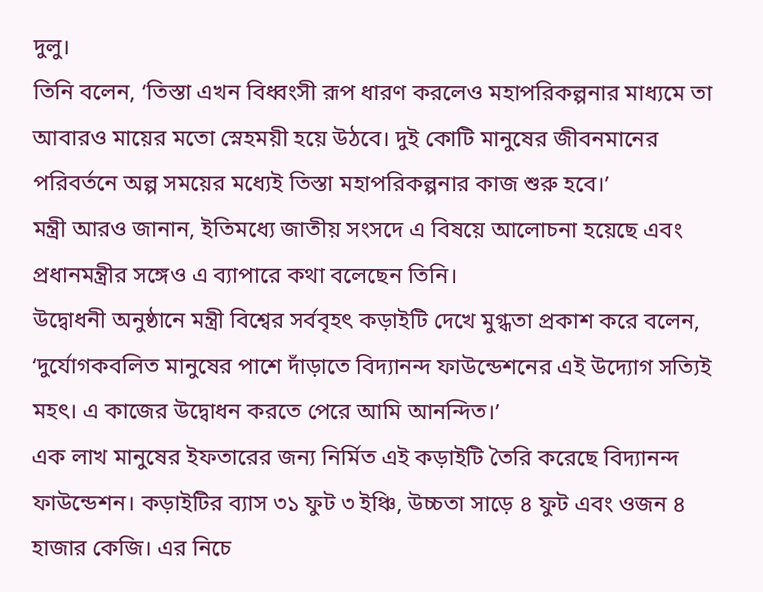দুলু।
তিনি বলেন, ‘তিস্তা এখন বিধ্বংসী রূপ ধারণ করলেও মহাপরিকল্পনার মাধ্যমে তা আবারও মায়ের মতো স্নেহময়ী হয়ে উঠবে। দুই কোটি মানুষের জীবনমানের পরিবর্তনে অল্প সময়ের মধ্যেই তিস্তা মহাপরিকল্পনার কাজ শুরু হবে।’
মন্ত্রী আরও জানান, ইতিমধ্যে জাতীয় সংসদে এ বিষয়ে আলোচনা হয়েছে এবং প্রধানমন্ত্রীর সঙ্গেও এ ব্যাপারে কথা বলেছেন তিনি।
উদ্বোধনী অনুষ্ঠানে মন্ত্রী বিশ্বের সর্ববৃহৎ কড়াইটি দেখে মুগ্ধতা প্রকাশ করে বলেন, ‘দুর্যোগকবলিত মানুষের পাশে দাঁড়াতে বিদ্যানন্দ ফাউন্ডেশনের এই উদ্যোগ সত্যিই মহৎ। এ কাজের উদ্বোধন করতে পেরে আমি আনন্দিত।’
এক লাখ মানুষের ইফতারের জন্য নির্মিত এই কড়াইটি তৈরি করেছে বিদ্যানন্দ ফাউন্ডেশন। কড়াইটির ব্যাস ৩১ ফুট ৩ ইঞ্চি, উচ্চতা সাড়ে ৪ ফুট এবং ওজন ৪ হাজার কেজি। এর নিচে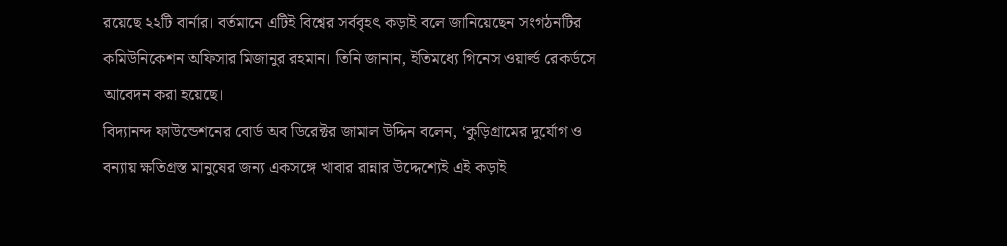রয়েছে ২২টি বার্নার। বর্তমানে এটিই বিশ্বের সর্ববৃহৎ কড়াই বলে জানিয়েছেন সংগঠনটির কমিউনিকেশন অফিসার মিজানুর রহমান। তিনি জানান, ইতিমধ্যে গিনেস ওয়ার্ল্ড রেকর্ডসে আবেদন করা হয়েছে।
বিদ্যানন্দ ফাউন্ডেশনের বোর্ড অব ডিরেক্টর জামাল উদ্দিন বলেন, ‘কুড়িগ্রামের দুর্যোগ ও বন্যায় ক্ষতিগ্রস্ত মানুষের জন্য একসঙ্গে খাবার রান্নার উদ্দেশ্যেই এই কড়াই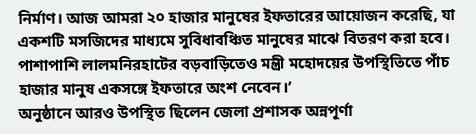নির্মাণ। আজ আমরা ২০ হাজার মানুষের ইফতারের আয়োজন করেছি, যা একশটি মসজিদের মাধ্যমে সুবিধাবঞ্চিত মানুষের মাঝে বিতরণ করা হবে। পাশাপাশি লালমনিরহাটের বড়বাড়িতেও মন্ত্রী মহোদয়ের উপস্থিতিতে পাঁচ হাজার মানুষ একসঙ্গে ইফতারে অংশ নেবেন।’
অনুষ্ঠানে আরও উপস্থিত ছিলেন জেলা প্রশাসক অন্নপূর্ণা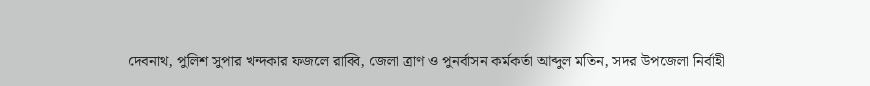দেবনাথ, পুলিশ সুপার খন্দকার ফজলে রাব্বি, জেলা ত্রাণ ও পুনর্বাসন কর্মকর্তা আব্দুল মতিন, সদর উপজেলা নির্বাহী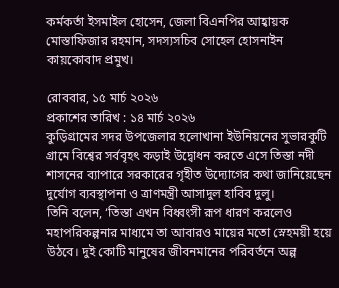কর্মকর্তা ইসমাইল হোসেন, জেলা বিএনপির আহ্বায়ক মোস্তাফিজার রহমান, সদস্যসচিব সোহেল হোসনাইন কায়কোবাদ প্রমুখ।

রোববার, ১৫ মার্চ ২০২৬
প্রকাশের তারিখ : ১৪ মার্চ ২০২৬
কুড়িগ্রামের সদর উপজেলার হলোখানা ইউনিয়নের সুভারকুটি গ্রামে বিশ্বের সর্ববৃহৎ কড়াই উদ্বোধন করতে এসে তিস্তা নদী শাসনের ব্যাপারে সরকারের গৃহীত উদ্যোগের কথা জানিয়েছেন দুর্যোগ ব্যবস্থাপনা ও ত্রাণমন্ত্রী আসাদুল হাবিব দুলু।
তিনি বলেন, ‘তিস্তা এখন বিধ্বংসী রূপ ধারণ করলেও মহাপরিকল্পনার মাধ্যমে তা আবারও মায়ের মতো স্নেহময়ী হয়ে উঠবে। দুই কোটি মানুষের জীবনমানের পরিবর্তনে অল্প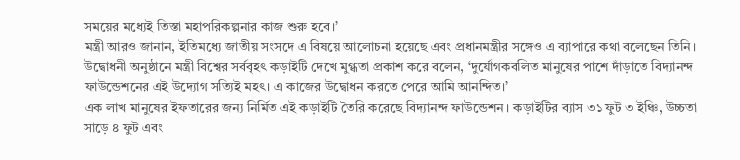সময়ের মধ্যেই তিস্তা মহাপরিকল্পনার কাজ শুরু হবে।’
মন্ত্রী আরও জানান, ইতিমধ্যে জাতীয় সংসদে এ বিষয়ে আলোচনা হয়েছে এবং প্রধানমন্ত্রীর সঙ্গেও এ ব্যাপারে কথা বলেছেন তিনি।
উদ্বোধনী অনুষ্ঠানে মন্ত্রী বিশ্বের সর্ববৃহৎ কড়াইটি দেখে মুগ্ধতা প্রকাশ করে বলেন, ‘দুর্যোগকবলিত মানুষের পাশে দাঁড়াতে বিদ্যানন্দ ফাউন্ডেশনের এই উদ্যোগ সত্যিই মহৎ। এ কাজের উদ্বোধন করতে পেরে আমি আনন্দিত।’
এক লাখ মানুষের ইফতারের জন্য নির্মিত এই কড়াইটি তৈরি করেছে বিদ্যানন্দ ফাউন্ডেশন। কড়াইটির ব্যাস ৩১ ফুট ৩ ইঞ্চি, উচ্চতা সাড়ে ৪ ফুট এবং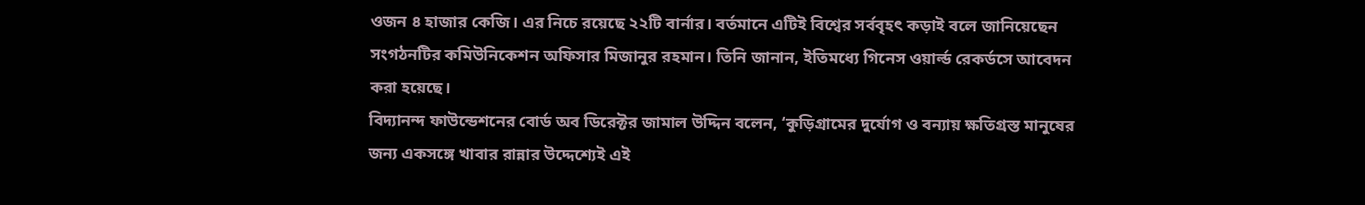ওজন ৪ হাজার কেজি। এর নিচে রয়েছে ২২টি বার্নার। বর্তমানে এটিই বিশ্বের সর্ববৃহৎ কড়াই বলে জানিয়েছেন সংগঠনটির কমিউনিকেশন অফিসার মিজানুর রহমান। তিনি জানান, ইতিমধ্যে গিনেস ওয়ার্ল্ড রেকর্ডসে আবেদন করা হয়েছে।
বিদ্যানন্দ ফাউন্ডেশনের বোর্ড অব ডিরেক্টর জামাল উদ্দিন বলেন, ‘কুড়িগ্রামের দুর্যোগ ও বন্যায় ক্ষতিগ্রস্ত মানুষের জন্য একসঙ্গে খাবার রান্নার উদ্দেশ্যেই এই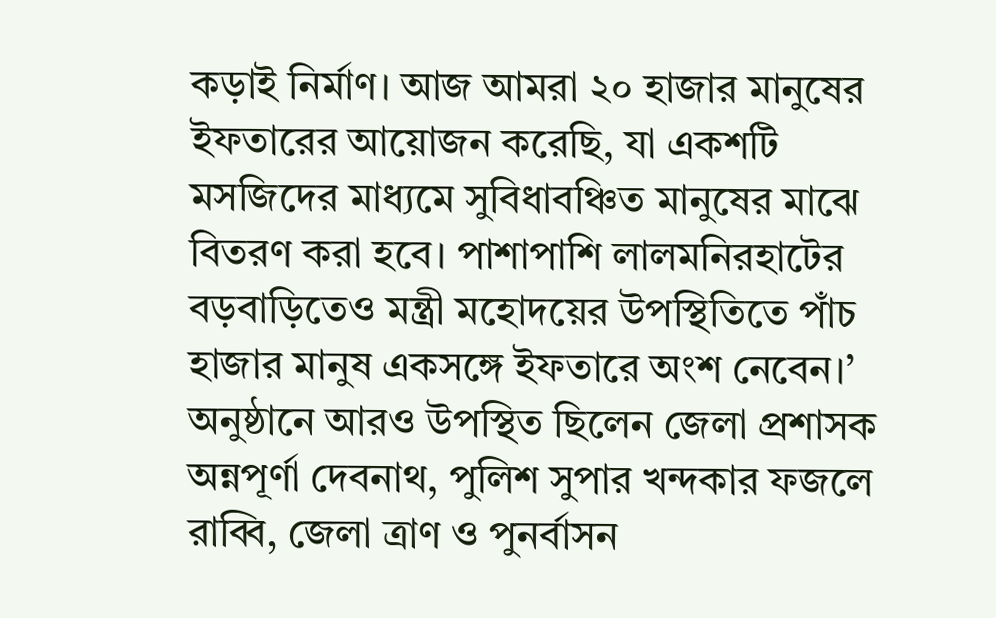কড়াই নির্মাণ। আজ আমরা ২০ হাজার মানুষের ইফতারের আয়োজন করেছি, যা একশটি মসজিদের মাধ্যমে সুবিধাবঞ্চিত মানুষের মাঝে বিতরণ করা হবে। পাশাপাশি লালমনিরহাটের বড়বাড়িতেও মন্ত্রী মহোদয়ের উপস্থিতিতে পাঁচ হাজার মানুষ একসঙ্গে ইফতারে অংশ নেবেন।’
অনুষ্ঠানে আরও উপস্থিত ছিলেন জেলা প্রশাসক অন্নপূর্ণা দেবনাথ, পুলিশ সুপার খন্দকার ফজলে রাব্বি, জেলা ত্রাণ ও পুনর্বাসন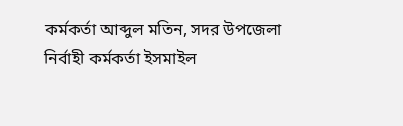কর্মকর্তা আব্দুল মতিন, সদর উপজেলা নির্বাহী কর্মকর্তা ইসমাইল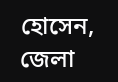হোসেন, জেলা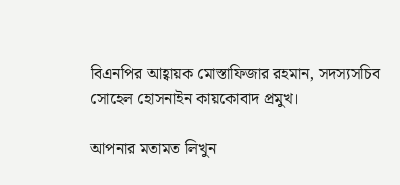বিএনপির আহ্বায়ক মোস্তাফিজার রহমান, সদস্যসচিব সোহেল হোসনাইন কায়কোবাদ প্রমুখ।

আপনার মতামত লিখুন